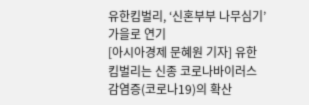유한킴벌리, ‘신혼부부 나무심기’ 가을로 연기
[아시아경제 문혜원 기자] 유한킴벌리는 신종 코로나바이러스감염증(코로나19)의 확산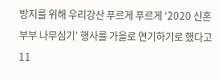방지를 위해 우리강산 푸르게 푸르게 ‘2020 신혼부부 나무심기’ 행사를 가을로 연기하기로 했다고 11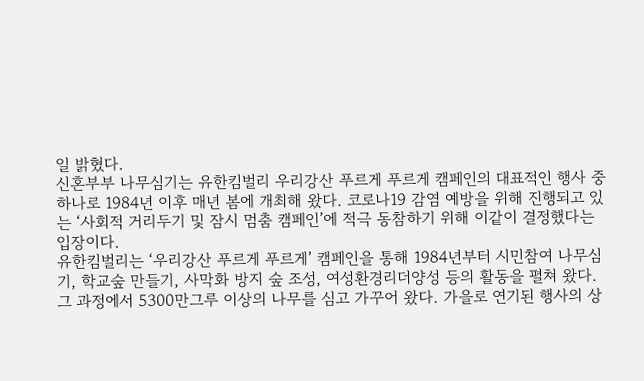일 밝혔다.
신혼부부 나무심기는 유한킴벌리 우리강산 푸르게 푸르게 캠페인의 대표적인 행사 중 하나로 1984년 이후 매년 봄에 개최해 왔다. 코로나19 감염 예방을 위해 진행되고 있는 ‘사회적 거리두기 및 잠시 멈춤 캠페인’에 적극 동참하기 위해 이같이 결정했다는 입장이다.
유한킴벌리는 ‘우리강산 푸르게 푸르게’ 캠페인을 통해 1984년부터 시민참여 나무심기, 학교숲 만들기, 사막화 방지 숲 조성, 여성환경리더양성 등의 활동을 펼쳐 왔다. 그 과정에서 5300만그루 이상의 나무를 심고 가꾸어 왔다. 가을로 연기된 행사의 상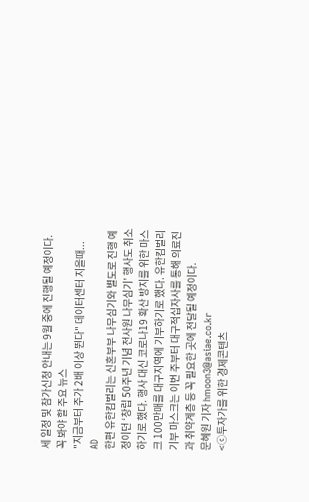세 일정 및 참가신청 안내는 9월 중에 진행될 예정이다.
꼭 봐야 할 주요 뉴스
"지금부터 주가 2배 이상 뛴다" 데이터센터 지을때...
AD
한편 유한킴벌리는 신혼부부 나무심기와 별도로 진행 예정이던 ‘창립 50주년 기념 전사원 나무심기’ 행사도 취소하기로 했다. 행사 대신 코로나19 확산 방지를 위한 마스크 100만매를 대구지역에 기부하기로 했다. 유한킴벌리 기부 마스크는 이번 주부터 대구적십자사를 통해 의료진과 취약계층 등 꼭 필요한 곳에 전달될 예정이다.
문혜원 기자 hmoon3@asiae.co.kr
<ⓒ투자가를 위한 경제콘텐츠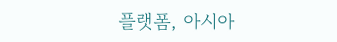플랫폼, 아시아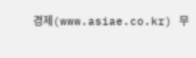경제(www.asiae.co.kr) 무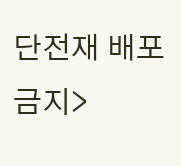단전재 배포금지>